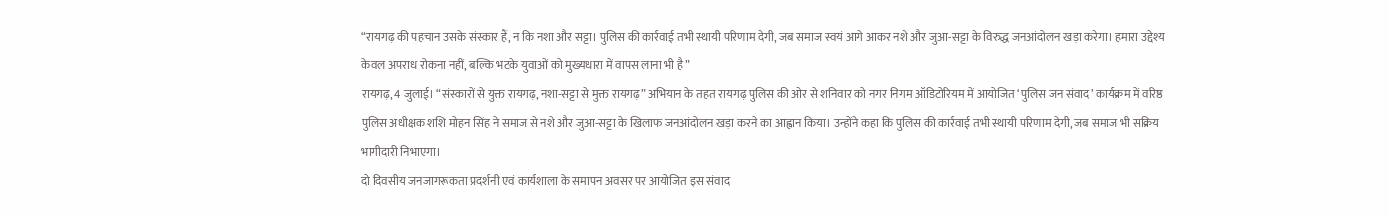“रायगढ़ की पहचान उसके संस्कार हैं, न कि नशा और सट्टा। पुलिस की कार्रवाई तभी स्थायी परिणाम देगी, जब समाज स्वयं आगे आकर नशे और जुआ-सट्टा के विरुद्ध जनआंदोलन खड़ा करेगा। हमारा उद्देश्य केवल अपराध रोकना नहीं, बल्कि भटके युवाओं को मुख्यधारा में वापस लाना भी है”
रायगढ़, 4 जुलाई। “संस्कारों से युक्त रायगढ़, नशा-सट्टा से मुक्त रायगढ़” अभियान के तहत रायगढ़ पुलिस की ओर से शनिवार को नगर निगम ऑडिटोरियम में आयोजित ‘पुलिस जन संवाद’ कार्यक्रम में वरिष्ठ पुलिस अधीक्षक शशि मोहन सिंह ने समाज से नशे और जुआ-सट्टा के खिलाफ जनआंदोलन खड़ा करने का आह्वान किया। उन्होंने कहा कि पुलिस की कार्रवाई तभी स्थायी परिणाम देगी, जब समाज भी सक्रिय भागीदारी निभाएगा।
दो दिवसीय जनजागरूकता प्रदर्शनी एवं कार्यशाला के समापन अवसर पर आयोजित इस संवाद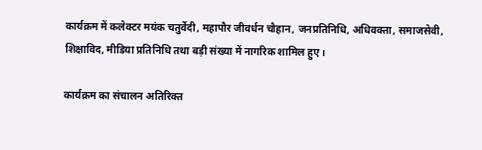कार्यक्रम में कलेक्टर मयंक चतुर्वेदी, महापौर जीवर्धन चौहान, जनप्रतिनिधि, अधिवक्ता, समाजसेवी, शिक्षाविद, मीडिया प्रतिनिधि तथा बड़ी संख्या में नागरिक शामिल हुए।

कार्यक्रम का संचालन अतिरिक्त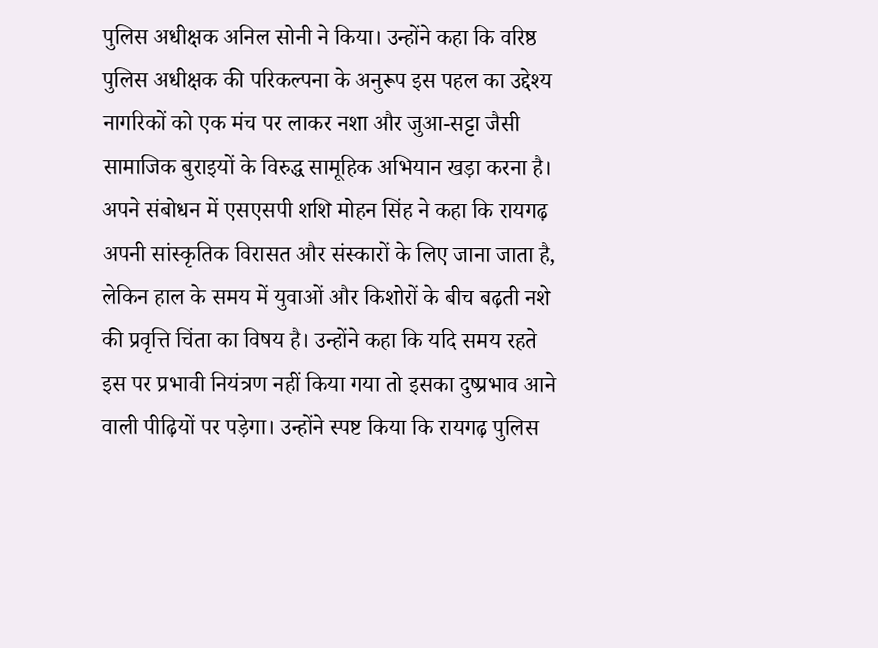पुलिस अधीक्षक अनिल सोनी ने किया। उन्होंने कहा कि वरिष्ठ पुलिस अधीक्षक की परिकल्पना के अनुरूप इस पहल का उद्देश्य नागरिकों को एक मंच पर लाकर नशा और जुआ-सट्टा जैसी सामाजिक बुराइयों के विरुद्ध सामूहिक अभियान खड़ा करना है।
अपने संबोधन में एसएसपी शशि मोहन सिंह ने कहा कि रायगढ़ अपनी सांस्कृतिक विरासत और संस्कारों के लिए जाना जाता है, लेकिन हाल के समय में युवाओं और किशोरों के बीच बढ़ती नशे की प्रवृत्ति चिंता का विषय है। उन्होंने कहा कि यदि समय रहते इस पर प्रभावी नियंत्रण नहीं किया गया तो इसका दुष्प्रभाव आने वाली पीढ़ियों पर पड़ेगा। उन्होंने स्पष्ट किया कि रायगढ़ पुलिस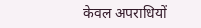केवल अपराधियों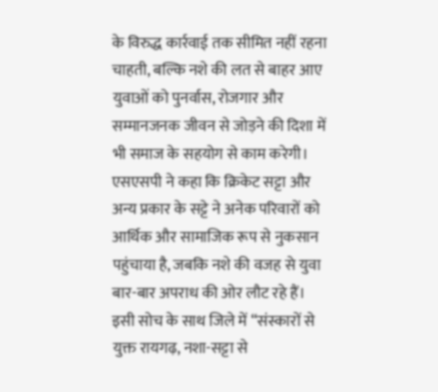के विरुद्ध कार्रवाई तक सीमित नहीं रहना चाहती, बल्कि नशे की लत से बाहर आए युवाओं को पुनर्वास, रोजगार और सम्मानजनक जीवन से जोड़ने की दिशा में भी समाज के सहयोग से काम करेगी।
एसएसपी ने कहा कि क्रिकेट सट्टा और अन्य प्रकार के सट्टे ने अनेक परिवारों को आर्थिक और सामाजिक रूप से नुकसान पहुंचाया है, जबकि नशे की वजह से युवा बार-बार अपराध की ओर लौट रहे हैं। इसी सोच के साथ जिले में “संस्कारों से युक्त रायगढ़, नशा-सट्टा से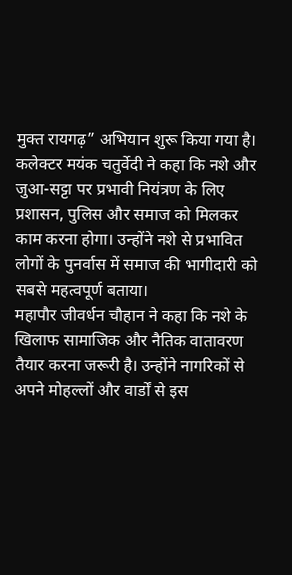मुक्त रायगढ़” अभियान शुरू किया गया है।
कलेक्टर मयंक चतुर्वेदी ने कहा कि नशे और जुआ-सट्टा पर प्रभावी नियंत्रण के लिए प्रशासन, पुलिस और समाज को मिलकर काम करना होगा। उन्होंने नशे से प्रभावित लोगों के पुनर्वास में समाज की भागीदारी को सबसे महत्वपूर्ण बताया।
महापौर जीवर्धन चौहान ने कहा कि नशे के खिलाफ सामाजिक और नैतिक वातावरण तैयार करना जरूरी है। उन्होंने नागरिकों से अपने मोहल्लों और वार्डों से इस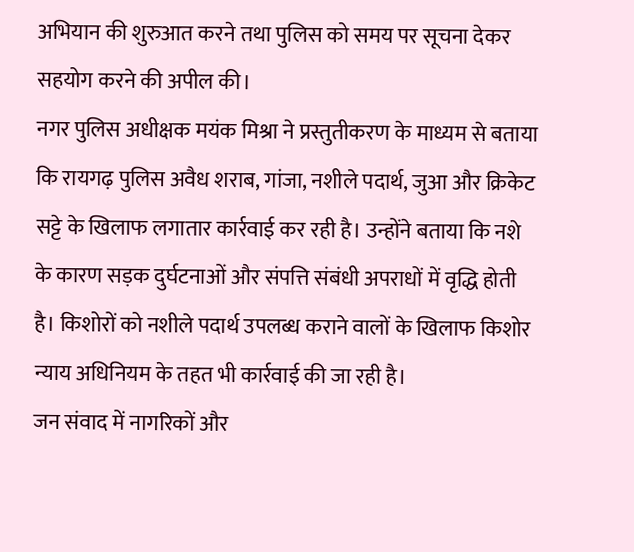अभियान की शुरुआत करने तथा पुलिस को समय पर सूचना देकर सहयोग करने की अपील की।
नगर पुलिस अधीक्षक मयंक मिश्रा ने प्रस्तुतीकरण के माध्यम से बताया कि रायगढ़ पुलिस अवैध शराब, गांजा, नशीले पदार्थ, जुआ और क्रिकेट सट्टे के खिलाफ लगातार कार्रवाई कर रही है। उन्होंने बताया कि नशे के कारण सड़क दुर्घटनाओं और संपत्ति संबंधी अपराधों में वृद्धि होती है। किशोरों को नशीले पदार्थ उपलब्ध कराने वालों के खिलाफ किशोर न्याय अधिनियम के तहत भी कार्रवाई की जा रही है।
जन संवाद में नागरिकों और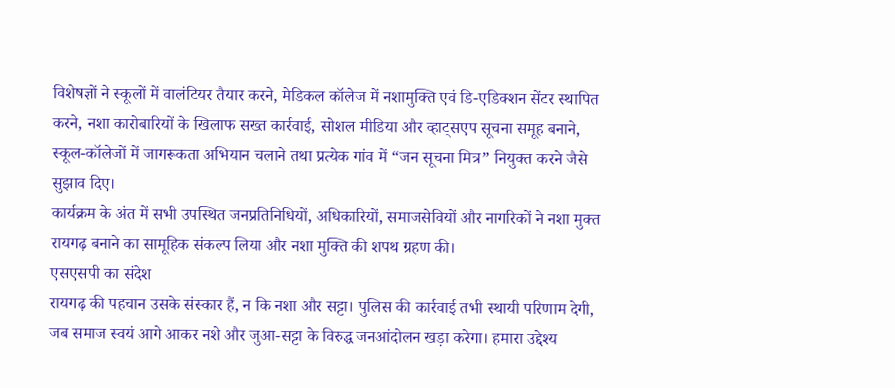विशेषज्ञों ने स्कूलों में वालंटियर तैयार करने, मेडिकल कॉलेज में नशामुक्ति एवं डि-एडिक्शन सेंटर स्थापित करने, नशा कारोबारियों के खिलाफ सख्त कार्रवाई, सोशल मीडिया और व्हाट्सएप सूचना समूह बनाने, स्कूल-कॉलेजों में जागरूकता अभियान चलाने तथा प्रत्येक गांव में “जन सूचना मित्र” नियुक्त करने जैसे सुझाव दिए।
कार्यक्रम के अंत में सभी उपस्थित जनप्रतिनिधियों, अधिकारियों, समाजसेवियों और नागरिकों ने नशा मुक्त रायगढ़ बनाने का सामूहिक संकल्प लिया और नशा मुक्ति की शपथ ग्रहण की।
एसएसपी का संदेश
रायगढ़ की पहचान उसके संस्कार हैं, न कि नशा और सट्टा। पुलिस की कार्रवाई तभी स्थायी परिणाम देगी, जब समाज स्वयं आगे आकर नशे और जुआ-सट्टा के विरुद्ध जनआंदोलन खड़ा करेगा। हमारा उद्देश्य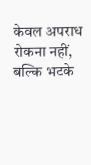केवल अपराध रोकना नहीं, बल्कि भटके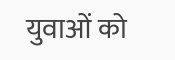युवाओं को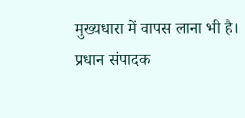मुख्यधारा में वापस लाना भी है।
प्रधान संपादक